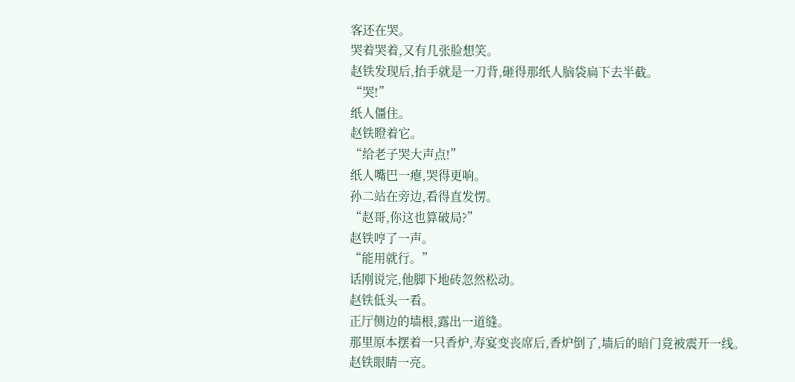客还在哭。
哭着哭着,又有几张脸想笑。
赵铁发现后,抬手就是一刀背,砸得那纸人脑袋扁下去半截。
“哭!”
纸人僵住。
赵铁瞪着它。
“给老子哭大声点!”
纸人嘴巴一瘪,哭得更响。
孙二站在旁边,看得直发愣。
“赵哥,你这也算破局?”
赵铁哼了一声。
“能用就行。”
话刚说完,他脚下地砖忽然松动。
赵铁低头一看。
正厅侧边的墙根,露出一道缝。
那里原本摆着一只香炉,寿宴变丧席后,香炉倒了,墙后的暗门竟被震开一线。
赵铁眼睛一亮。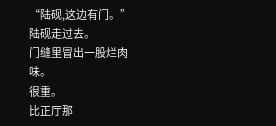“陆砚,这边有门。”
陆砚走过去。
门缝里冒出一股烂肉味。
很重。
比正厅那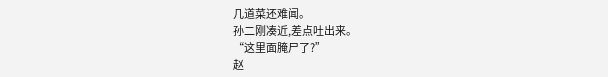几道菜还难闻。
孙二刚凑近,差点吐出来。
“这里面腌尸了?”
赵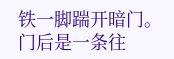铁一脚踹开暗门。
门后是一条往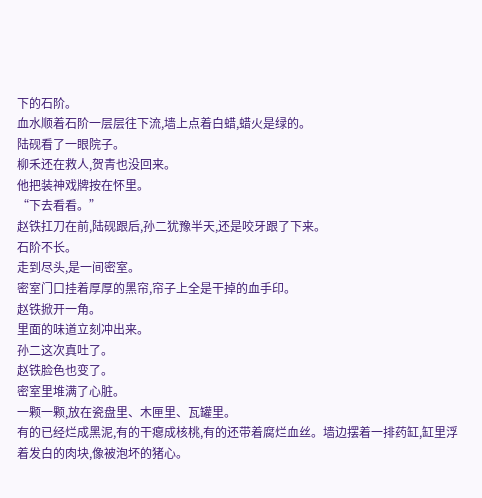下的石阶。
血水顺着石阶一层层往下流,墙上点着白蜡,蜡火是绿的。
陆砚看了一眼院子。
柳禾还在救人,贺青也没回来。
他把装神戏牌按在怀里。
“下去看看。”
赵铁扛刀在前,陆砚跟后,孙二犹豫半天,还是咬牙跟了下来。
石阶不长。
走到尽头,是一间密室。
密室门口挂着厚厚的黑帘,帘子上全是干掉的血手印。
赵铁掀开一角。
里面的味道立刻冲出来。
孙二这次真吐了。
赵铁脸色也变了。
密室里堆满了心脏。
一颗一颗,放在瓷盘里、木匣里、瓦罐里。
有的已经烂成黑泥,有的干瘪成核桃,有的还带着腐烂血丝。墙边摆着一排药缸,缸里浮着发白的肉块,像被泡坏的猪心。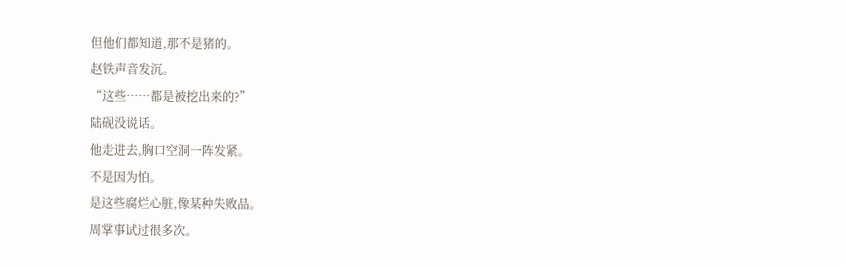但他们都知道,那不是猪的。
赵铁声音发沉。
“这些……都是被挖出来的?”
陆砚没说话。
他走进去,胸口空洞一阵发紧。
不是因为怕。
是这些腐烂心脏,像某种失败品。
周掌事试过很多次。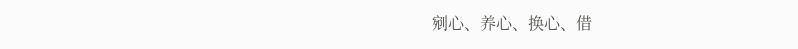剜心、养心、换心、借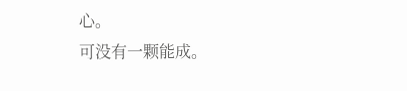心。
可没有一颗能成。